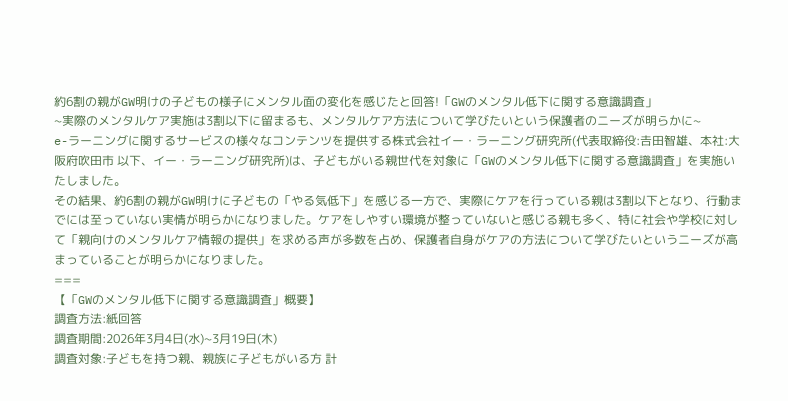約6割の親がGW明けの子どもの様子にメンタル面の変化を感じたと回答!「GWのメンタル低下に関する意識調査」
~実際のメンタルケア実施は3割以下に留まるも、メンタルケア方法について学びたいという保護者のニーズが明らかに~
e-ラーニングに関するサービスの様々なコンテンツを提供する株式会社イー・ラーニング研究所(代表取締役:𠮷田智雄、本社:大阪府吹田市 以下、イー・ラーニング研究所)は、子どもがいる親世代を対象に「GWのメンタル低下に関する意識調査」を実施いたしました。
その結果、約6割の親がGW明けに子どもの「やる気低下」を感じる一方で、実際にケアを行っている親は3割以下となり、行動までには至っていない実情が明らかになりました。ケアをしやすい環境が整っていないと感じる親も多く、特に社会や学校に対して「親向けのメンタルケア情報の提供」を求める声が多数を占め、保護者自身がケアの方法について学びたいというニーズが高まっていることが明らかになりました。
===
【「GWのメンタル低下に関する意識調査」概要】
調査方法:紙回答
調査期間:2026年3月4日(水)~3月19日(木)
調査対象:子どもを持つ親、親族に子どもがいる方 計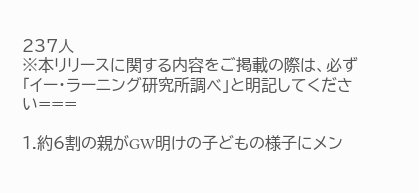237人
※本リリースに関する内容をご掲載の際は、必ず「イー・ラーニング研究所調べ」と明記してください===

1.約6割の親がGW明けの子どもの様子にメン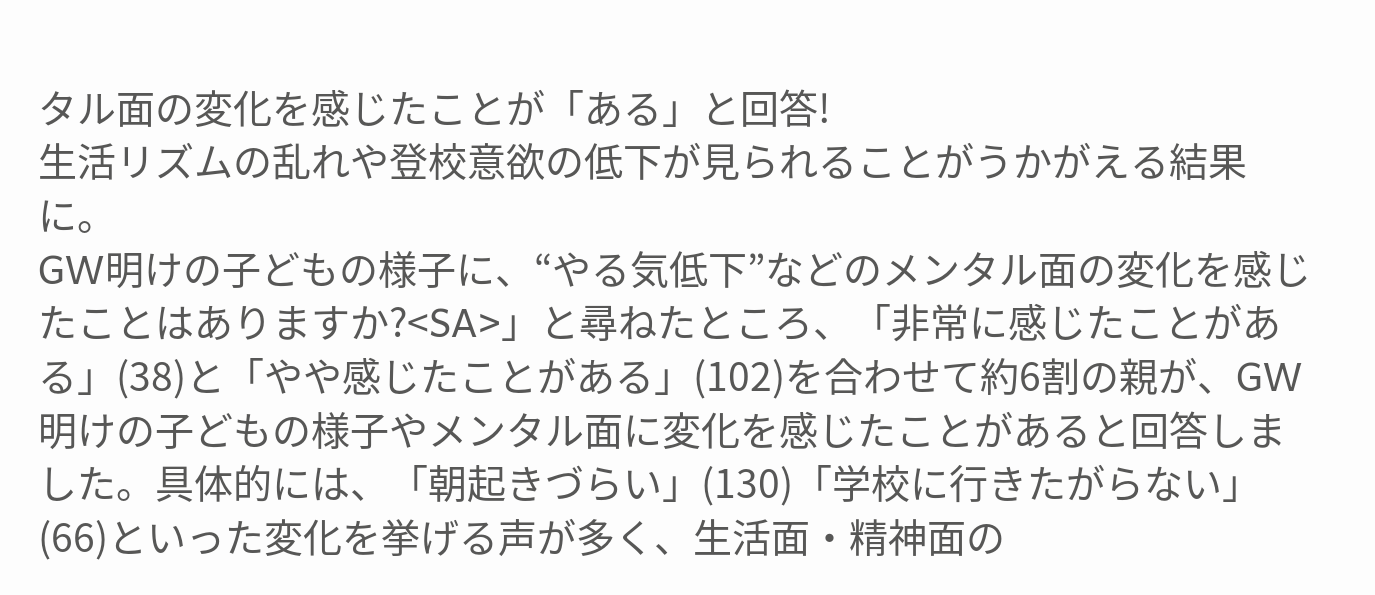タル面の変化を感じたことが「ある」と回答!
生活リズムの乱れや登校意欲の低下が見られることがうかがえる結果に。
GW明けの子どもの様子に、“やる気低下”などのメンタル面の変化を感じたことはありますか?<SA>」と尋ねたところ、「非常に感じたことがある」(38)と「やや感じたことがある」(102)を合わせて約6割の親が、GW明けの子どもの様子やメンタル面に変化を感じたことがあると回答しました。具体的には、「朝起きづらい」(130)「学校に行きたがらない」(66)といった変化を挙げる声が多く、生活面・精神面の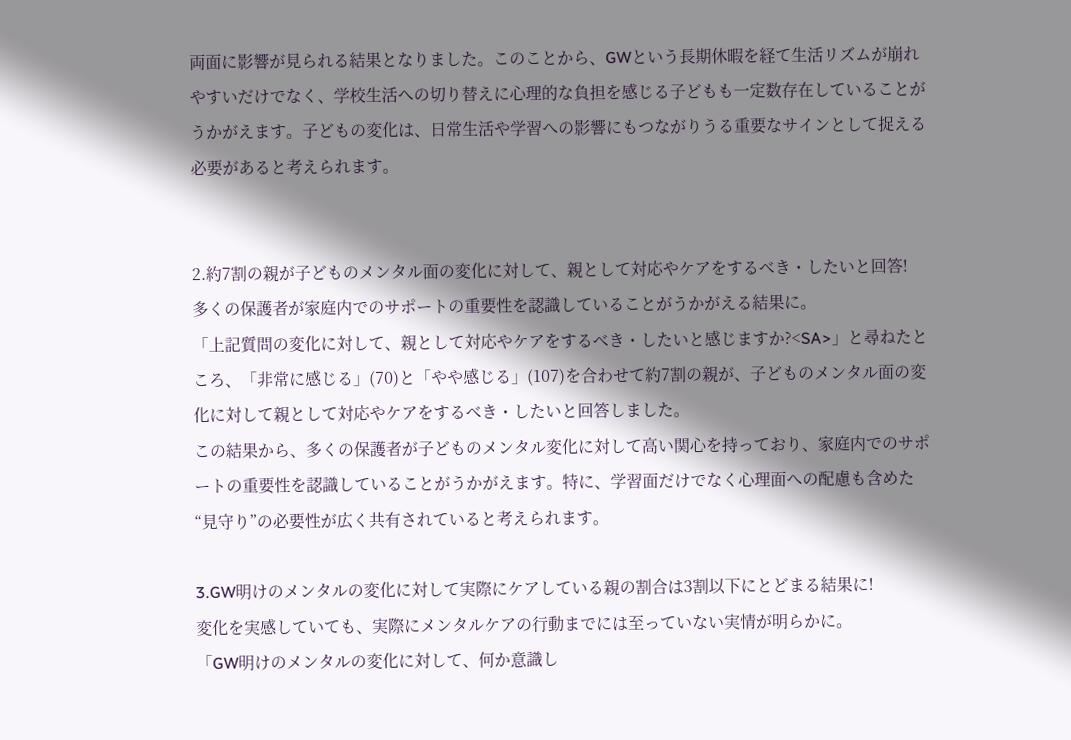両面に影響が見られる結果となりました。このことから、GWという長期休暇を経て生活リズムが崩れやすいだけでなく、学校生活への切り替えに心理的な負担を感じる子どもも一定数存在していることがうかがえます。子どもの変化は、日常生活や学習への影響にもつながりうる重要なサインとして捉える必要があると考えられます。


2.約7割の親が子どものメンタル面の変化に対して、親として対応やケアをするべき・したいと回答!
多くの保護者が家庭内でのサポートの重要性を認識していることがうかがえる結果に。
「上記質問の変化に対して、親として対応やケアをするべき・したいと感じますか?<SA>」と尋ねたところ、「非常に感じる」(70)と「やや感じる」(107)を合わせて約7割の親が、子どものメンタル面の変化に対して親として対応やケアをするべき・したいと回答しました。
この結果から、多くの保護者が子どものメンタル変化に対して高い関心を持っており、家庭内でのサポートの重要性を認識していることがうかがえます。特に、学習面だけでなく心理面への配慮も含めた“見守り”の必要性が広く共有されていると考えられます。

3.GW明けのメンタルの変化に対して実際にケアしている親の割合は3割以下にとどまる結果に!
変化を実感していても、実際にメンタルケアの行動までには至っていない実情が明らかに。
「GW明けのメンタルの変化に対して、何か意識し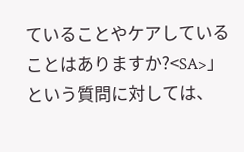ていることやケアしていることはありますか?<SA>」という質問に対しては、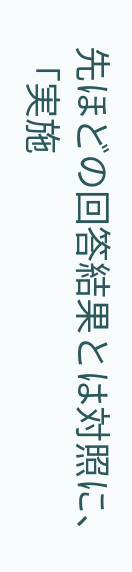先ほどの回答結果とは対照に、「実施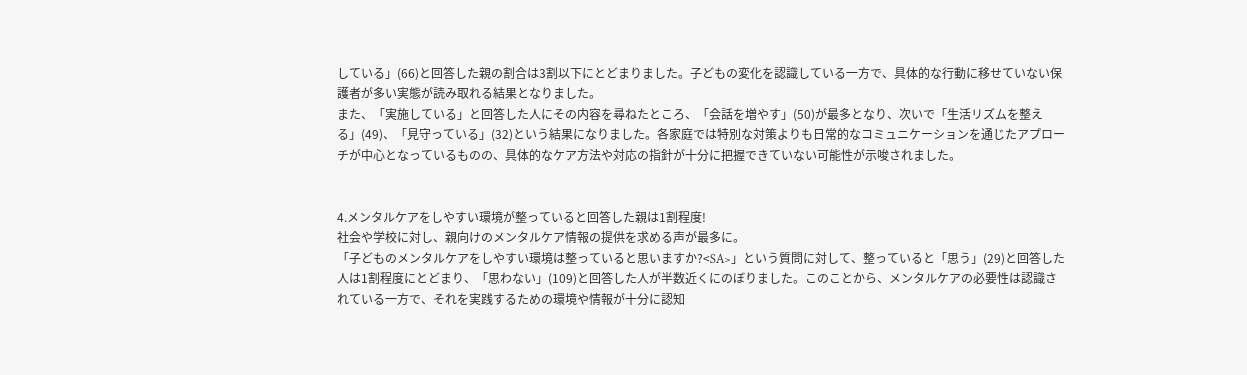している」(66)と回答した親の割合は3割以下にとどまりました。子どもの変化を認識している一方で、具体的な行動に移せていない保護者が多い実態が読み取れる結果となりました。
また、「実施している」と回答した人にその内容を尋ねたところ、「会話を増やす」(50)が最多となり、次いで「生活リズムを整える」(49)、「見守っている」(32)という結果になりました。各家庭では特別な対策よりも日常的なコミュニケーションを通じたアプローチが中心となっているものの、具体的なケア方法や対応の指針が十分に把握できていない可能性が示唆されました。


4.メンタルケアをしやすい環境が整っていると回答した親は1割程度!
社会や学校に対し、親向けのメンタルケア情報の提供を求める声が最多に。
「子どものメンタルケアをしやすい環境は整っていると思いますか?<SA>」という質問に対して、整っていると「思う」(29)と回答した人は1割程度にとどまり、「思わない」(109)と回答した人が半数近くにのぼりました。このことから、メンタルケアの必要性は認識されている一方で、それを実践するための環境や情報が十分に認知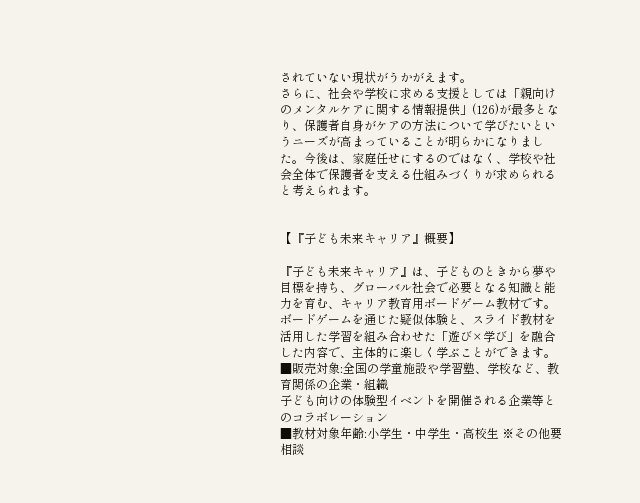されていない現状がうかがえます。
さらに、社会や学校に求める支援としては「親向けのメンタルケアに関する情報提供」(126)が最多となり、保護者自身がケアの方法について学びたいというニーズが高まっていることが明らかになりました。今後は、家庭任せにするのではなく、学校や社会全体で保護者を支える仕組みづくりが求められると考えられます。


【『子ども未来キャリア』概要】

『子ども未来キャリア』は、子どものときから夢や目標を持ち、グローバル社会で必要となる知識と能力を育む、キャリア教育用ボードゲーム教材です。ボードゲームを通じた疑似体験と、スライド教材を活用した学習を組み合わせた「遊び×学び」を融合した内容で、主体的に楽しく学ぶことができます。
■販売対象:全国の学童施設や学習塾、学校など、教育関係の企業・組織
子ども向けの体験型イベントを開催される企業等とのコラボレーション
■教材対象年齢:小学生・中学生・高校生 ※その他要相談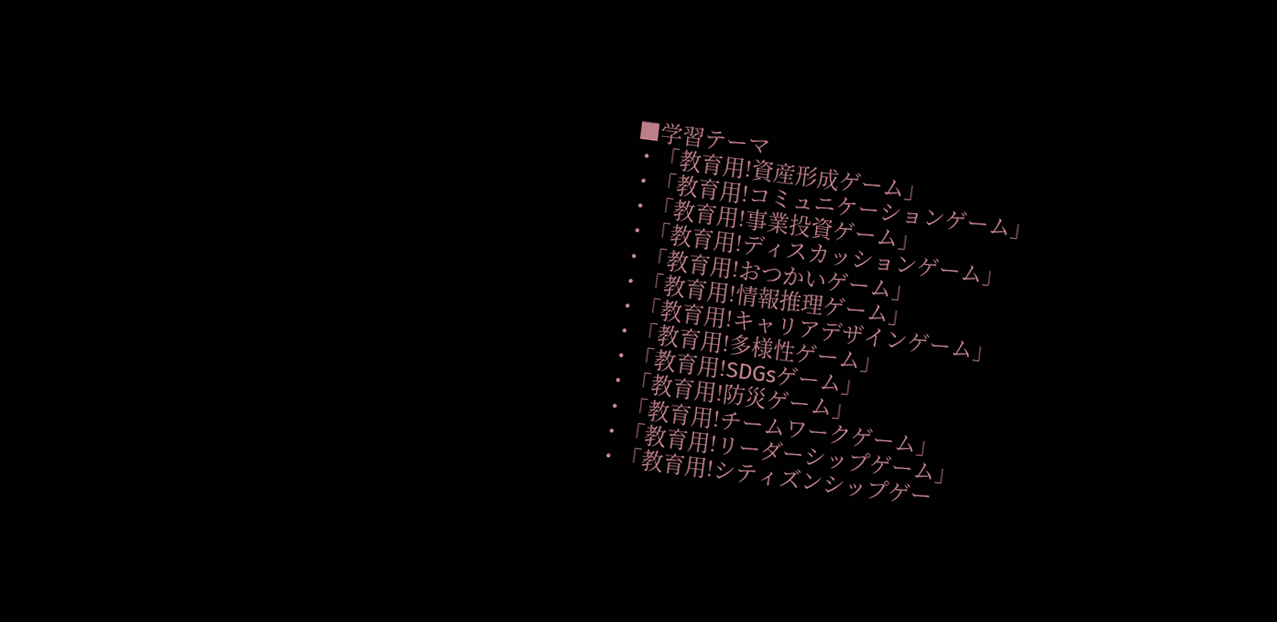■学習テーマ
・「教育用!資産形成ゲーム」
・「教育用!コミュニケーションゲーム」
・「教育用!事業投資ゲーム」
・「教育用!ディスカッションゲーム」
・「教育用!おつかいゲーム」
・「教育用!情報推理ゲーム」
・「教育用!キャリアデザインゲーム」
・「教育用!多様性ゲーム」
・「教育用!SDGsゲーム」
・「教育用!防災ゲーム」
・「教育用!チームワークゲーム」
・「教育用!リーダーシップゲーム」
・「教育用!シティズンシップゲー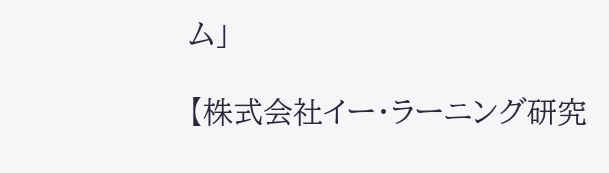ム」

【株式会社イー・ラーニング研究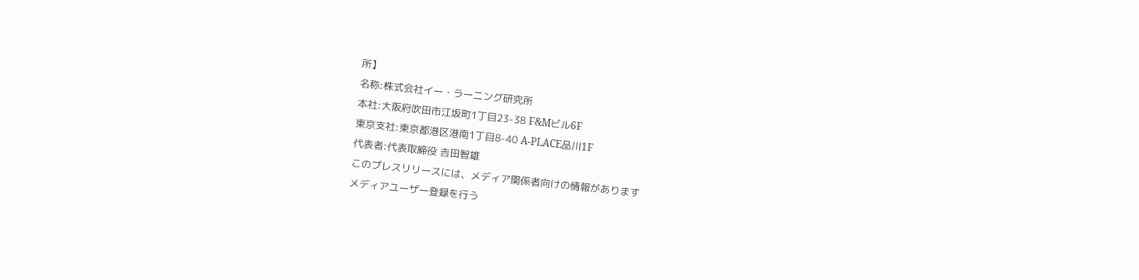所】
名称:株式会社イー・ラーニング研究所
本社:大阪府吹田市江坂町1丁目23-38 F&Mビル6F
東京支社:東京都港区港南1丁目8-40 A-PLACE品川1F
代表者:代表取締役 𠮷田智雄
このプレスリリースには、メディア関係者向けの情報があります
メディアユーザー登録を行う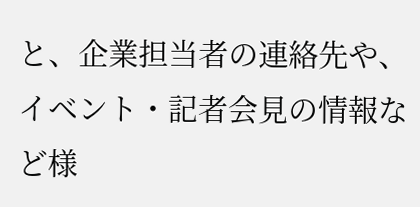と、企業担当者の連絡先や、イベント・記者会見の情報など様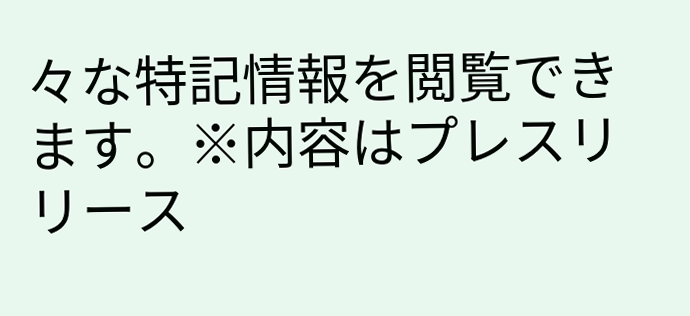々な特記情報を閲覧できます。※内容はプレスリリース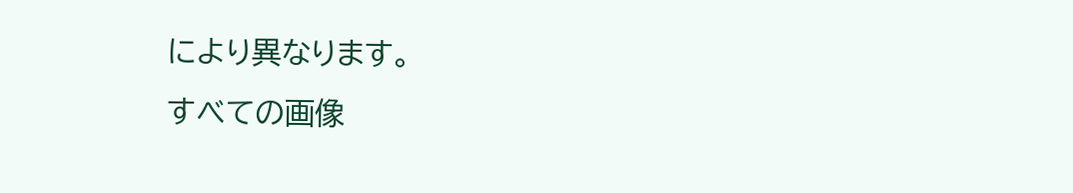により異なります。
すべての画像